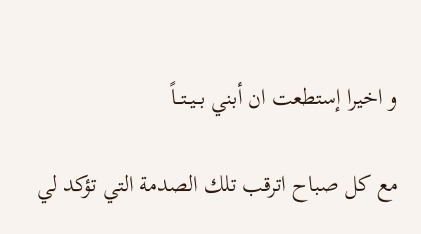و اخيرا إستطعت ان أبني بــيــتــاً

مع كل صباح اترقب تلك الصدمة التي تؤكد لي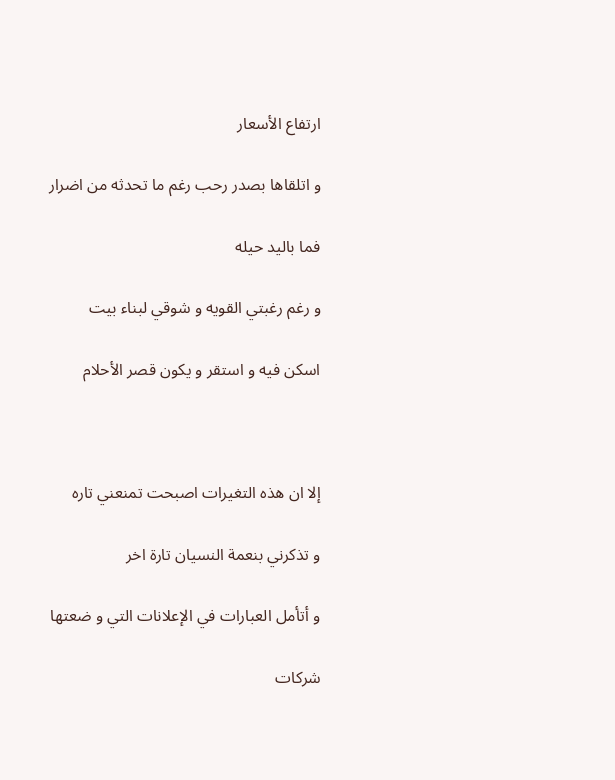ارتفاع الأسعار

و اتلقاها بصدر رحب رغم ما تحدثه من اضرار

فما باليد حيله

و رغم رغبتي القويه و شوقي لبناء بيت

اسكن فيه و استقر و يكون قصر الأحلام



إلا ان هذه التغيرات اصبحت تمنعني تاره

و تذكرني بنعمة النسيان تارة اخر

و أتأمل العبارات في الإعلانات التي و ضعتها

شركات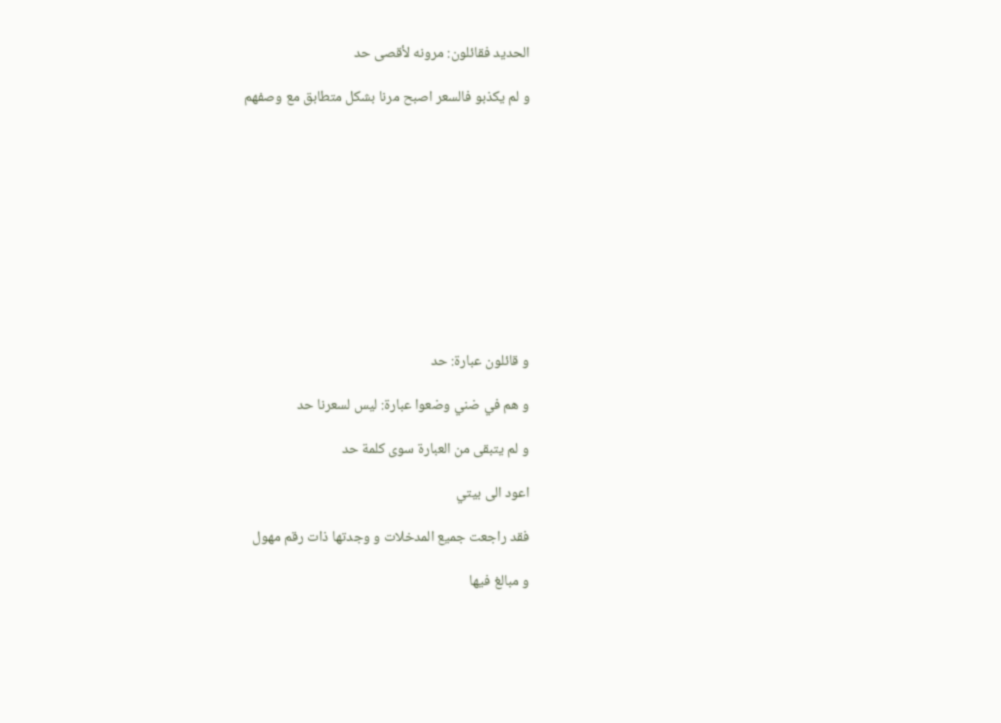الحديد فقائلون: مرونه لأقصى حد

و لم يكذبو فالسعر اصبح مرنا بشكل متطابق مع وصفهم











و قائلون عبارة: حد

و هم في ضني وضعوا عبارة: ليس لسعرنا حد

و لم يتبقى من العبارة سوى كلمة حد

اعود الى بيتي

فقد راجعت جميع المدخلات و وجدتها ذات رقم مهول

و مبالغ فيها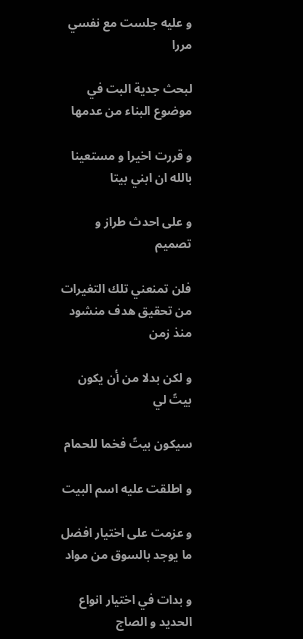و عليه جلست مع نفسي مررا

لبحث جدية البت في موضوع البناء من عدمها

و قررت اخيرا و مستعينا بالله ان ابني بيتا

و على احدث طراز و تصميم

فلن تمنعني تلك التغيرات من تحقيق هدف منشود منذ زمن

و لكن بدلا من أن يكون بيتً لي

سيكون بيتً فخما للحمام

و اطلقت عليه اسم البيت

و عزمت على اختيار افضل ما يوجد بالسوق من مواد

و بدات في اختيار انواع الحديد و الصاج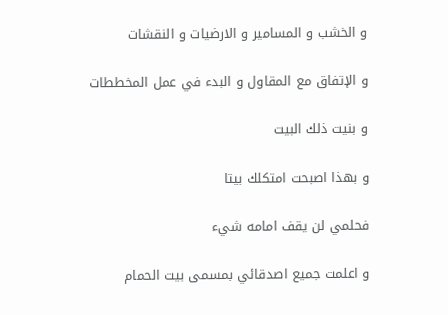و الخشب و المسامير و الارضيات و النقشات

و الإتفاق مع المقاول و البدء في عمل المخططات

و بنيت ذلك البيت

و بهذا اصبحت امتكلك بيتا

فحلمي لن يقف امامه شيء

و اعلمت جميع اصدقائي بمسمى بيت الحمام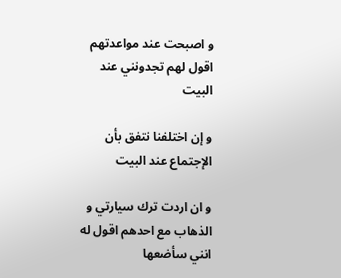و اصبحت عند مواعدتهم اقول لهم تجدونني عند البيت

و إن اختلفنا نتفق بأن الإجتماع عند البيت

و ان اردت ترك سيارتي و الذهاب مع احدهم اقول له انني سأضعها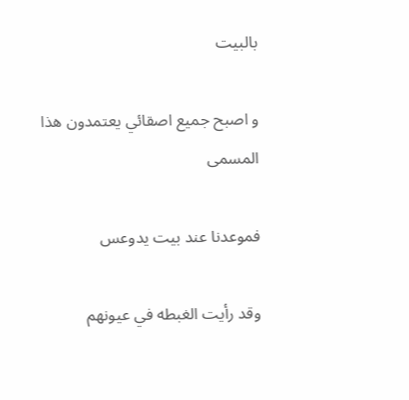بالبيت

و اصبح جميع اصقائي يعتمدون هذا المسمى

فموعدنا عند بيت يدوعس

وقد رأيت الغبطه في عيونهم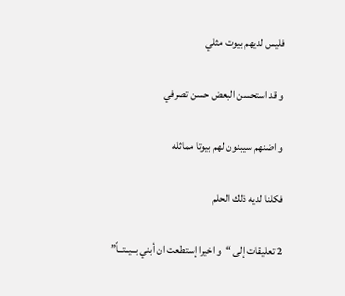فليس لديهم بيوت مثلي

و قد استحسن البعض حسن تصرفي

و اضنهم سيبنون لهم بيوتا مماثله

فكلنا لديه ذلك الحلم

2 تعليقات إلى “و اخيرا إستطعت ان أبني بــيــتــاً”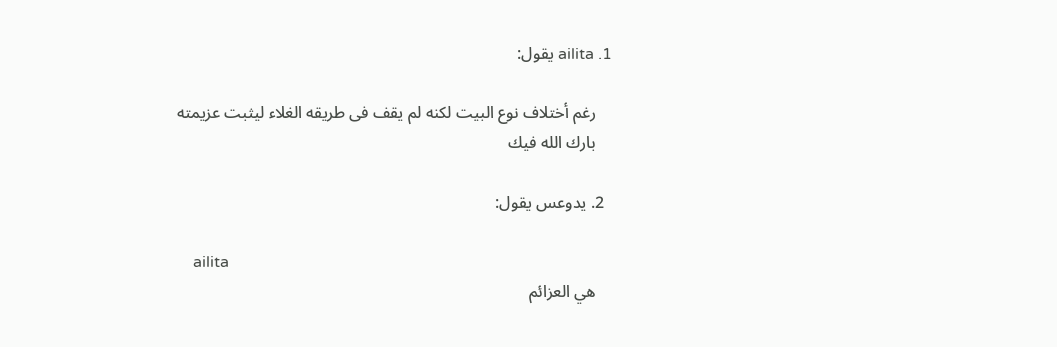1. ailita يقول:

    رغم أختلاف نوع البيت لكنه لم يقف فى طريقه الغلاء ليثبت عزيمته
    بارك الله فيك

  2. يدوعس يقول:

    ailita
    هي العزائم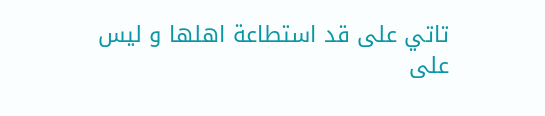تاتي على قد استطاعة اهلها و ليس على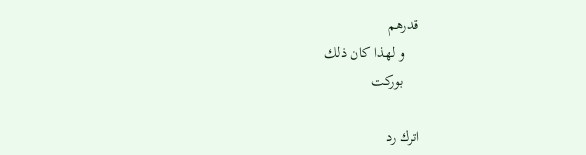قدرهم
    و لهذا كان ذلك
    بوركت

اترك رد